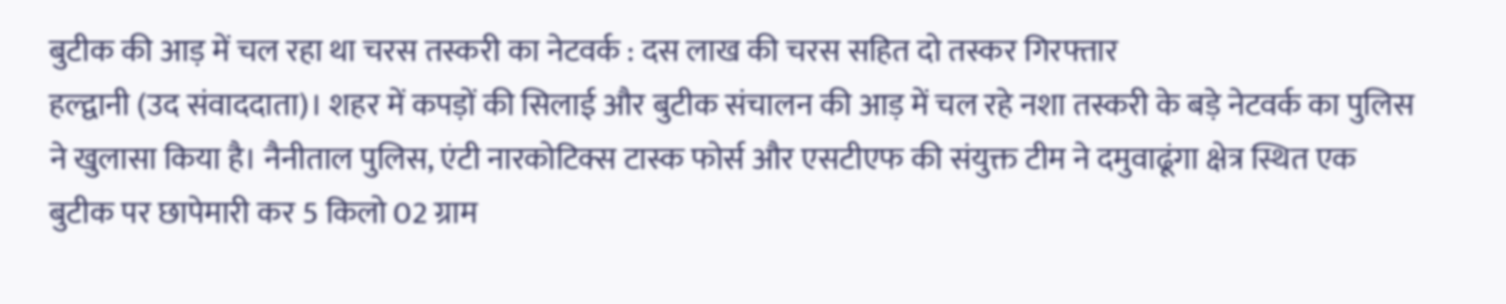बुटीक की आड़ में चल रहा था चरस तस्करी का नेटवर्क : दस लाख की चरस सहित दो तस्कर गिरफ्तार
हल्द्वानी (उद संवाददाता)। शहर में कपड़ों की सिलाई और बुटीक संचालन की आड़ में चल रहे नशा तस्करी के बड़े नेटवर्क का पुलिस ने खुलासा किया है। नैनीताल पुलिस, एंटी नारकोटिक्स टास्क फोर्स और एसटीएफ की संयुक्त टीम ने दमुवाढूंगा क्षेत्र स्थित एक बुटीक पर छापेमारी कर 5 किलो 02 ग्राम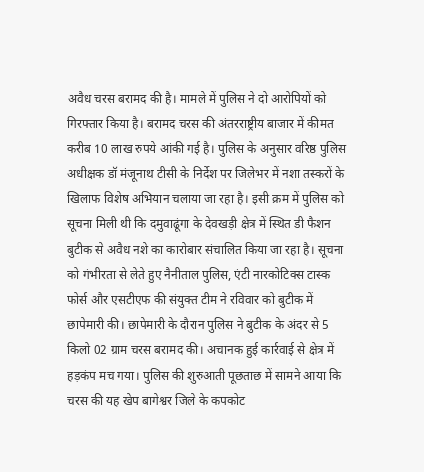अवैध चरस बरामद की है। मामले में पुलिस ने दो आरोपियों को गिरफ्तार किया है। बरामद चरस की अंतरराष्ट्रीय बाजार में कीमत करीब 10 लाख रुपये आंकी गई है। पुलिस के अनुसार वरिष्ठ पुलिस अधीक्षक डॉ मंजूनाथ टीसी के निर्देश पर जिलेभर में नशा तस्करों के खिलाफ विशेष अभियान चलाया जा रहा है। इसी क्रम में पुलिस को सूचना मिली थी कि दमुवाढूंगा के देवखड़ी क्षेत्र में स्थित डी फैशन बुटीक से अवैध नशे का कारोबार संचालित किया जा रहा है। सूचना को गंभीरता से लेते हुए नैनीताल पुलिस, एंटी नारकोटिक्स टास्क फोर्स और एसटीएफ की संयुक्त टीम ने रविवार को बुटीक में छापेमारी की। छापेमारी के दौरान पुलिस ने बुटीक के अंदर से 5 किलो 02 ग्राम चरस बरामद की। अचानक हुई कार्रवाई से क्षेत्र में हड़कंप मच गया। पुलिस की शुरुआती पूछताछ में सामने आया कि चरस की यह खेप बागेश्वर जिले के कपकोट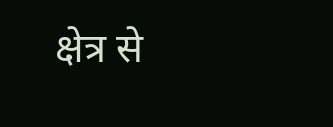क्षेत्र से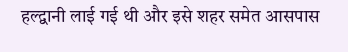हल्द्वानी लाई गई थी और इसे शहर समेत आसपास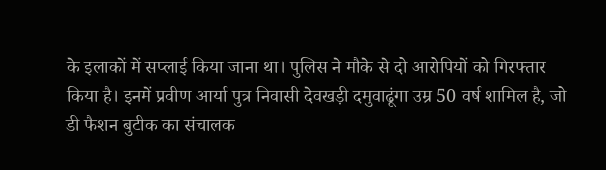के इलाकों में सप्लाई किया जाना था। पुलिस ने मौके से दो आरोपियों को गिरफ्तार किया है। इनमें प्रवीण आर्या पुत्र निवासी देवखड़ी दमुवाढूंगा उम्र 50 वर्ष शामिल है, जो डी फैशन बुटीक का संचालक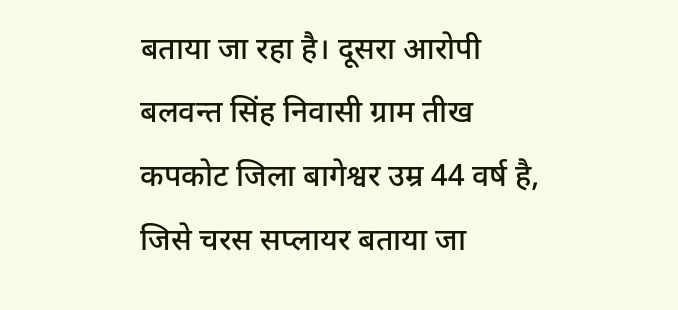बताया जा रहा है। दूसरा आरोपी बलवन्त सिंह निवासी ग्राम तीख कपकोट जिला बागेश्वर उम्र 44 वर्ष है, जिसे चरस सप्लायर बताया जा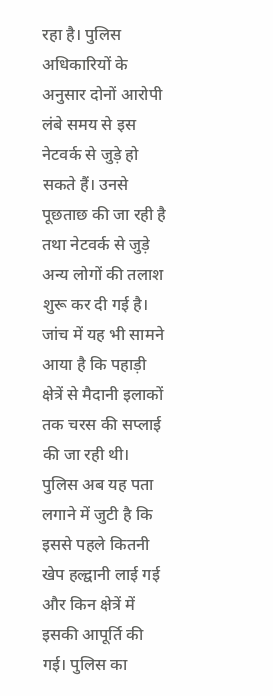रहा है। पुलिस अधिकारियों के अनुसार दोनों आरोपी लंबे समय से इस नेटवर्क से जुड़े हो सकते हैं। उनसे पूछताछ की जा रही है तथा नेटवर्क से जुड़े अन्य लोगों की तलाश शुरू कर दी गई है। जांच में यह भी सामने आया है कि पहाड़ी क्षेत्रें से मैदानी इलाकों तक चरस की सप्लाई की जा रही थी। पुलिस अब यह पता लगाने में जुटी है कि इससे पहले कितनी खेप हल्द्वानी लाई गई और किन क्षेत्रें में इसकी आपूर्ति की गई। पुलिस का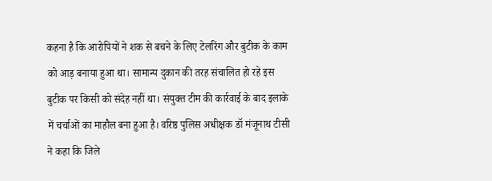कहना है कि आरोपियों ने शक से बचने के लिए टेलरिंग और बुटीक के काम को आड़ बनाया हुआ था। सामान्य दुकान की तरह संचालित हो रहे इस बुटीक पर किसी को संदेह नहीं था। संयुक्त टीम की कार्रवाई के बाद इलाके में चर्चाओं का माहौल बना हुआ है। वरिष्ठ पुलिस अधीक्षक डॉ मंजूनाथ टीसी ने कहा कि जिले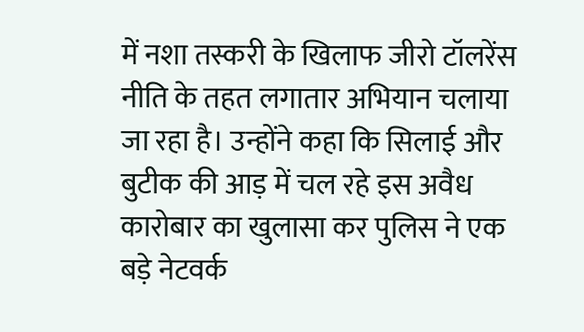में नशा तस्करी के खिलाफ जीरो टॉलरेंस नीति के तहत लगातार अभियान चलाया जा रहा है। उन्होंने कहा कि सिलाई और बुटीक की आड़ में चल रहे इस अवैध कारोबार का खुलासा कर पुलिस ने एक बड़े नेटवर्क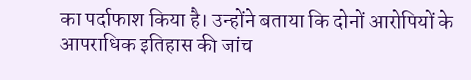का पर्दाफाश किया है। उन्होंने बताया कि दोनों आरोपियों के आपराधिक इतिहास की जांच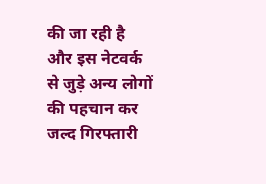की जा रही है और इस नेटवर्क से जुड़े अन्य लोगों की पहचान कर जल्द गिरफ्तारी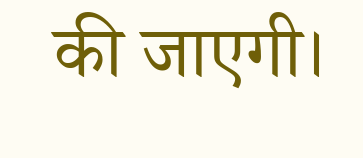की जाएगी।